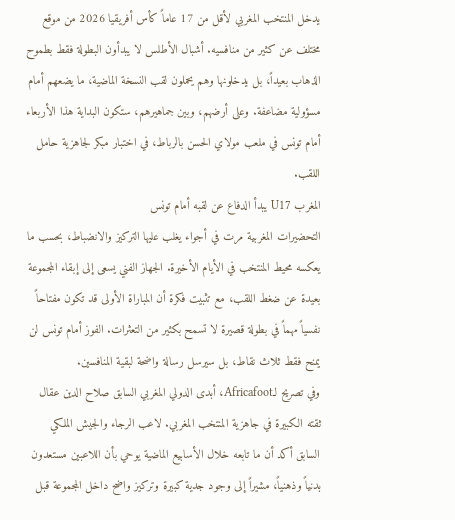يدخل المنتخب المغربي لأقل من 17 عاماً كأس أفريقيا 2026 من موقع مختلف عن كثير من منافسيه. أشبال الأطلس لا يبدأون البطولة فقط بطموح الذهاب بعيداً، بل يدخلونها وهم يحملون لقب النسخة الماضية، ما يضعهم أمام مسؤولية مضاعفة. وعلى أرضهم، وبين جماهيرهم، ستكون البداية هذا الأربعاء أمام تونس في ملعب مولاي الحسن بالرباط، في اختبار مبكر لجاهزية حامل اللقب.
المغرب U17 يبدأ الدفاع عن لقبه أمام تونس
التحضيرات المغربية مرت في أجواء يغلب عليها التركيز والانضباط، بحسب ما يعكسه محيط المنتخب في الأيام الأخيرة. الجهاز الفني يسعى إلى إبقاء المجموعة بعيدة عن ضغط اللقب، مع تثبيت فكرة أن المباراة الأولى قد تكون مفتاحاً نفسياً مهماً في بطولة قصيرة لا تسمح بكثير من التعثرات. الفوز أمام تونس لن يمنح فقط ثلاث نقاط، بل سيرسل رسالة واضحة لبقية المنافسين.
وفي تصريح لـAfricafoot، أبدى الدولي المغربي السابق صلاح الدين عقال ثقته الكبيرة في جاهزية المنتخب المغربي. لاعب الرجاء والجيش الملكي السابق أكد أن ما تابعه خلال الأسابيع الماضية يوحي بأن اللاعبين مستعدون بدنياً وذهنياً، مشيراً إلى وجود جدية كبيرة وتركيز واضح داخل المجموعة قبل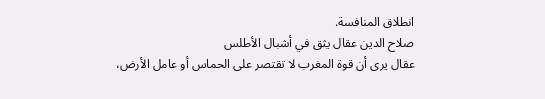انطلاق المنافسة.
صلاح الدين عقال يثق في أشبال الأطلس
عقال يرى أن قوة المغرب لا تقتصر على الحماس أو عامل الأرض،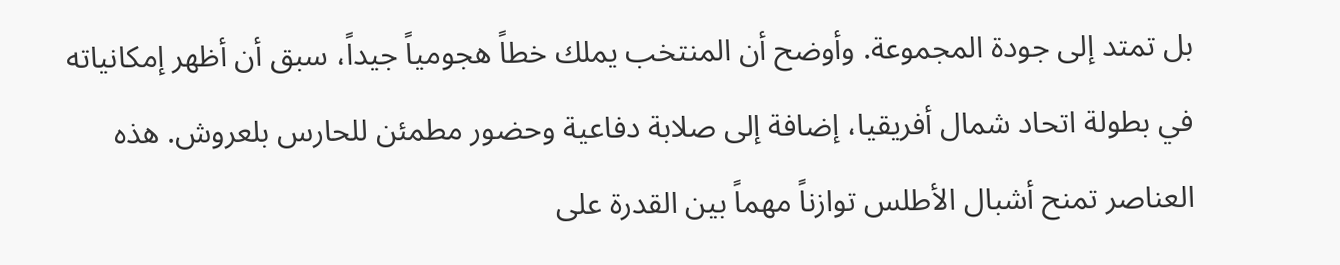بل تمتد إلى جودة المجموعة. وأوضح أن المنتخب يملك خطاً هجومياً جيداً، سبق أن أظهر إمكانياته في بطولة اتحاد شمال أفريقيا، إضافة إلى صلابة دفاعية وحضور مطمئن للحارس بلعروش. هذه العناصر تمنح أشبال الأطلس توازناً مهماً بين القدرة على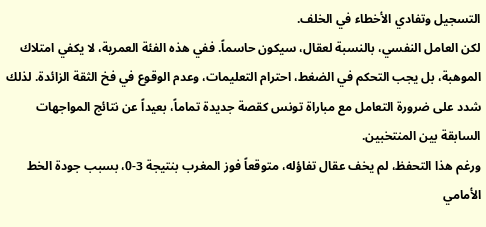التسجيل وتفادي الأخطاء في الخلف.
لكن العامل النفسي، بالنسبة لعقال، سيكون حاسماً. ففي هذه الفئة العمرية، لا يكفي امتلاك الموهبة، بل يجب التحكم في الضغط، احترام التعليمات، وعدم الوقوع في فخ الثقة الزائدة. لذلك شدد على ضرورة التعامل مع مباراة تونس كقصة جديدة تماماً، بعيداً عن نتائج المواجهات السابقة بين المنتخبين.
ورغم هذا التحفظ، لم يخف عقال تفاؤله، متوقعاً فوز المغرب بنتيجة 3-0، بسبب جودة الخط الأمامي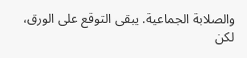والصلابة الجماعية. يبقى التوقع على الورق، لكن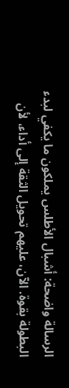الرسالة واضحة: أشبال الأطلس يملكون ما يكفي لبدء البطولة بقوة. الآن، عليهم تحويل الثقة إلى أداء، لأن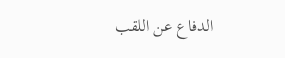الدفاع عن اللقب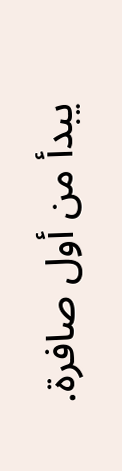يبدأ من أول صافرة.